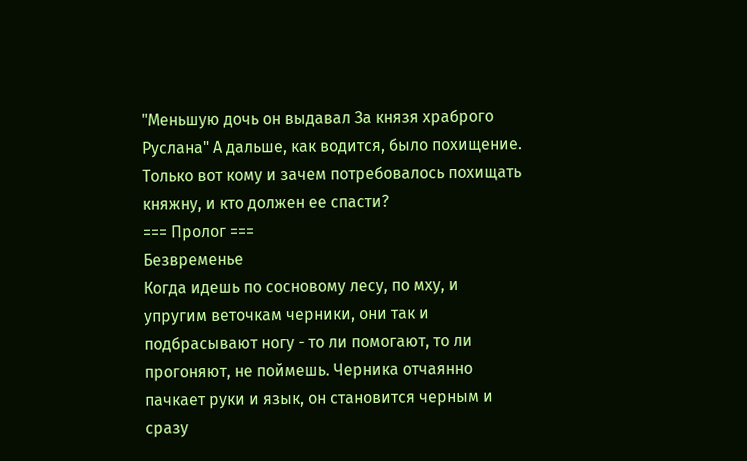"Меньшую дочь он выдавал За князя храброго Руслана" А дальше, как водится, было похищение. Только вот кому и зачем потребовалось похищать княжну, и кто должен ее спасти?
=== Пролог ===
Безвременье
Когда идешь по сосновому лесу, по мху, и упругим веточкам черники, они так и подбрасывают ногу - то ли помогают, то ли прогоняют, не поймешь. Черника отчаянно пачкает руки и язык, он становится черным и сразу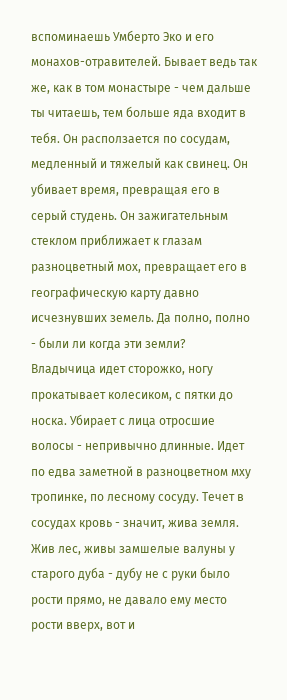вспоминаешь Умберто Эко и его монахов-отравителей. Бывает ведь так же, как в том монастыре - чем дальше ты читаешь, тем больше яда входит в тебя. Он расползается по сосудам, медленный и тяжелый как свинец. Он убивает время, превращая его в серый студень. Он зажигательным стеклом приближает к глазам разноцветный мох, превращает его в географическую карту давно исчезнувших земель. Да полно, полно - были ли когда эти земли?
Владычица идет сторожко, ногу прокатывает колесиком, с пятки до носка. Убирает с лица отросшие волосы - непривычно длинные. Идет по едва заметной в разноцветном мху тропинке, по лесному сосуду. Течет в сосудах кровь - значит, жива земля. Жив лес, живы замшелые валуны у старого дуба - дубу не с руки было рости прямо, не давало ему место рости вверх, вот и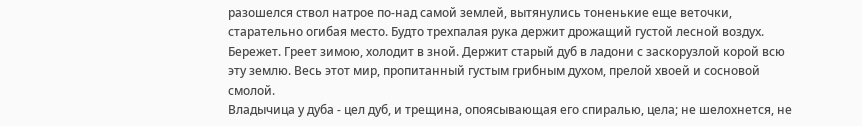разошелся ствол натрое по-над самой землей, вытянулись тоненькие еще веточки, старательно огибая место. Будто трехпалая рука держит дрожащий густой лесной воздух. Бережет. Греет зимою, холодит в зной. Держит старый дуб в ладони с заскорузлой корой всю эту землю. Весь этот мир, пропитанный густым грибным духом, прелой хвоей и сосновой смолой.
Владычица у дуба - цел дуб, и трещина, опоясывающая его спиралью, цела; не шелохнется, не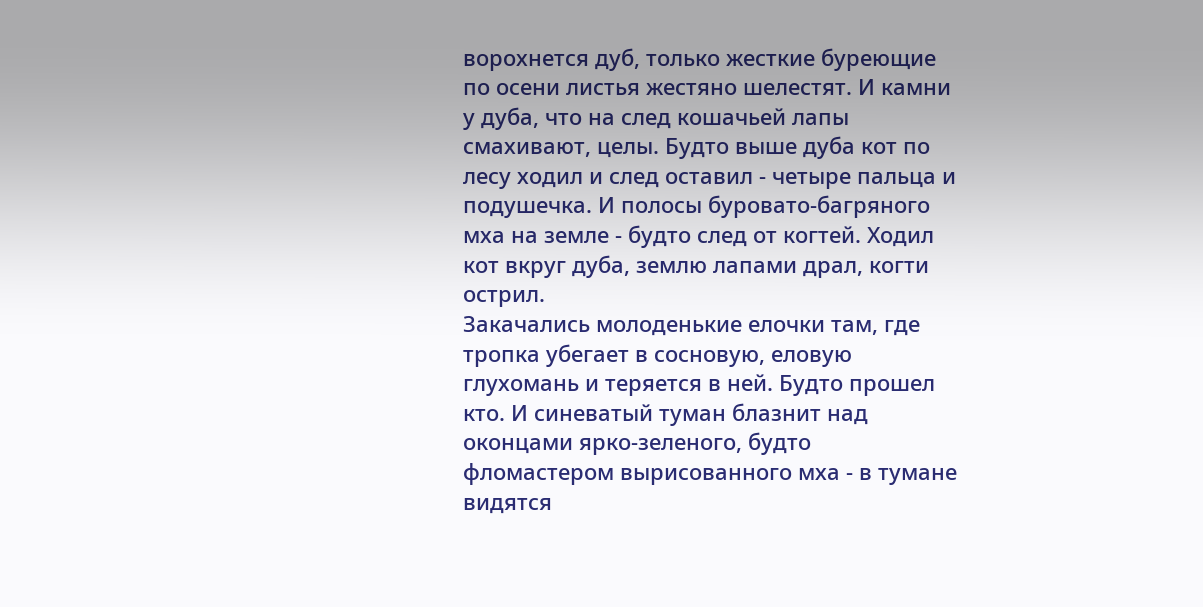ворохнется дуб, только жесткие буреющие по осени листья жестяно шелестят. И камни у дуба, что на след кошачьей лапы смахивают, целы. Будто выше дуба кот по лесу ходил и след оставил - четыре пальца и подушечка. И полосы буровато-багряного мха на земле - будто след от когтей. Ходил кот вкруг дуба, землю лапами драл, когти острил.
Закачались молоденькие елочки там, где тропка убегает в сосновую, еловую глухомань и теряется в ней. Будто прошел кто. И синеватый туман блазнит над оконцами ярко-зеленого, будто фломастером вырисованного мха - в тумане видятся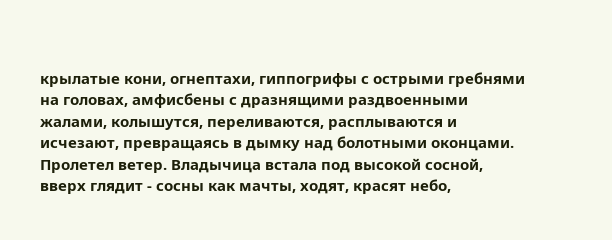крылатые кони, огнептахи, гиппогрифы с острыми гребнями на головах, амфисбены с дразнящими раздвоенными жалами, колышутся, переливаются, расплываются и исчезают, превращаясь в дымку над болотными оконцами.
Пролетел ветер. Владычица встала под высокой сосной, вверх глядит - сосны как мачты, ходят, красят небо,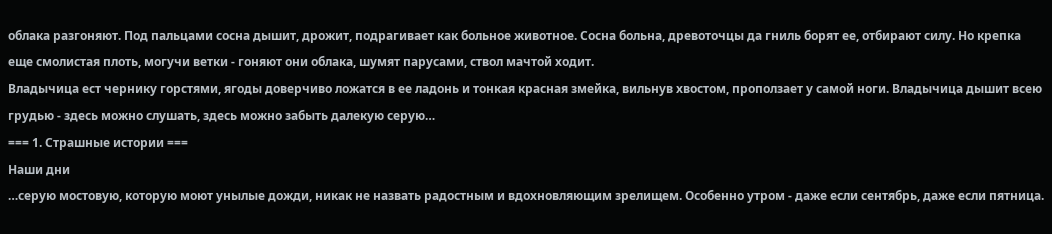облака разгоняют. Под пальцами сосна дышит, дрожит, подрагивает как больное животное. Сосна больна, древоточцы да гниль борят ее, отбирают силу. Но крепка еще смолистая плоть, могучи ветки - гоняют они облака, шумят парусами, ствол мачтой ходит.
Владычица ест чернику горстями, ягоды доверчиво ложатся в ее ладонь и тонкая красная змейка, вильнув хвостом, проползает у самой ноги. Владычица дышит всею грудью - здесь можно слушать, здесь можно забыть далекую серую…
=== 1. Страшные истории ===
Наши дни
…серую мостовую, которую моют унылые дожди, никак не назвать радостным и вдохновляющим зрелищем. Особенно утром - даже если сентябрь, даже если пятница.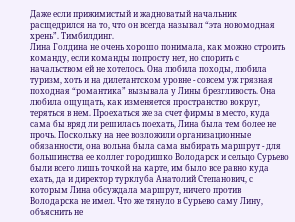Даже если прижимистый и жадноватый начальник расщедрился на то, что он всегда называл “эта новомодная хрень”. Тимбилдинг.
Лина Голдина не очень хорошо понимала, как можно строить команду, если команды попросту нет, но спорить с начальством ей не хотелось. Она любила походы, любила туризм, хоть и на дилетантском уровне - совсем уж грязная походная “романтика” вызывала у Лины брезгливость. Она любила ощущать, как изменяется пространство вокруг, теряться в нем. Проехаться же за счет фирмы в место, куда сама бы вряд ли решилась поехать, Лина была тем более не прочь. Поскольку на нее возложили организационные обязанности, она вольна была сама выбирать маршрут - для большинства ее коллег городишко Володарск и сельцо Сурьево были всего лишь точкой на карте, им было все равно куда ехать, да и директор турклуба Анатолий Степанович, с которым Лина обсуждала маршрут, ничего против Володарска не имел. Что же тянуло в Сурьево саму Лину, объяснить не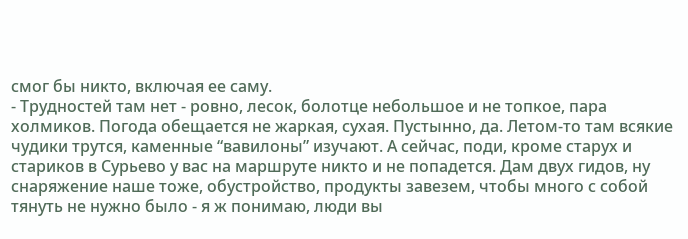смог бы никто, включая ее саму.
- Трудностей там нет - ровно, лесок, болотце небольшое и не топкое, пара холмиков. Погода обещается не жаркая, сухая. Пустынно, да. Летом-то там всякие чудики трутся, каменные “вавилоны” изучают. А сейчас, поди, кроме старух и стариков в Сурьево у вас на маршруте никто и не попадется. Дам двух гидов, ну снаряжение наше тоже, обустройство, продукты завезем, чтобы много с собой тянуть не нужно было - я ж понимаю, люди вы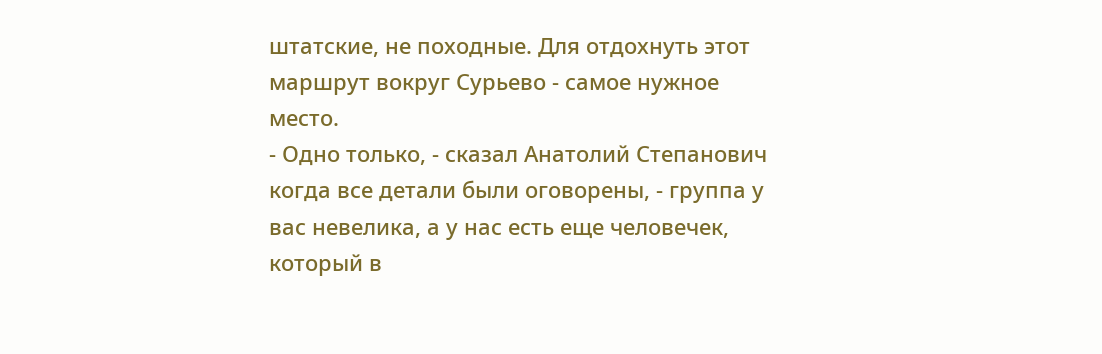штатские, не походные. Для отдохнуть этот маршрут вокруг Сурьево - самое нужное место.
- Одно только, - сказал Анатолий Степанович когда все детали были оговорены, - группа у вас невелика, а у нас есть еще человечек, который в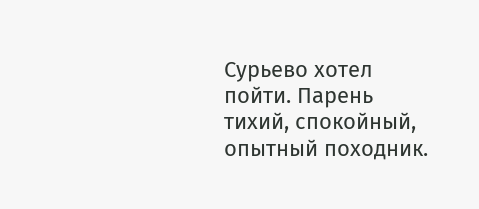Сурьево хотел пойти. Парень тихий, спокойный, опытный походник.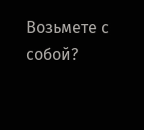Возьмете с собой?